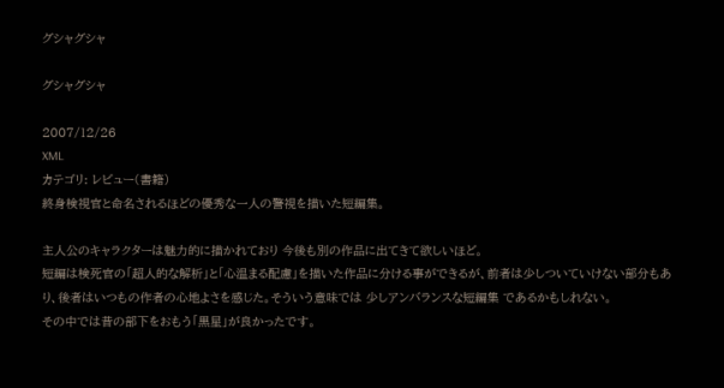グシャグシャ

グシャグシャ

2007/12/26
XML
カテゴリ: レビュー(書籍)
終身検視官と命名されるほどの優秀な一人の警視を描いた短編集。

主人公のキャラクターは魅力的に描かれており 今後も別の作品に出てきて欲しいほど。
短編は検死官の「超人的な解析」と「心温まる配慮」を描いた作品に分ける事ができるが、前者は少しついていけない部分もあり、後者はいつもの作者の心地よさを感じた。そういう意味では 少しアンバランスな短編集 であるかもしれない。
その中では昔の部下をおもう「黒星」が良かったです。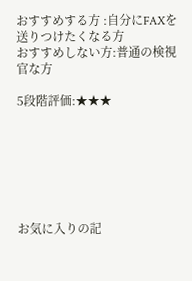おすすめする方 :自分にFAXを送りつけたくなる方
おすすめしない方:普通の検視官な方

5段階評価:★★★







お気に入りの記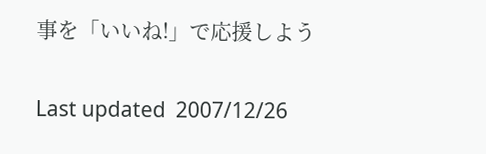事を「いいね!」で応援しよう

Last updated  2007/12/26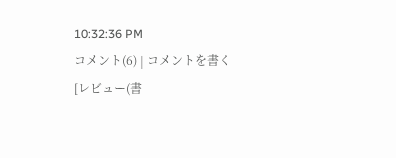10:32:36 PM
コメント(6) | コメントを書く
[レビュー(書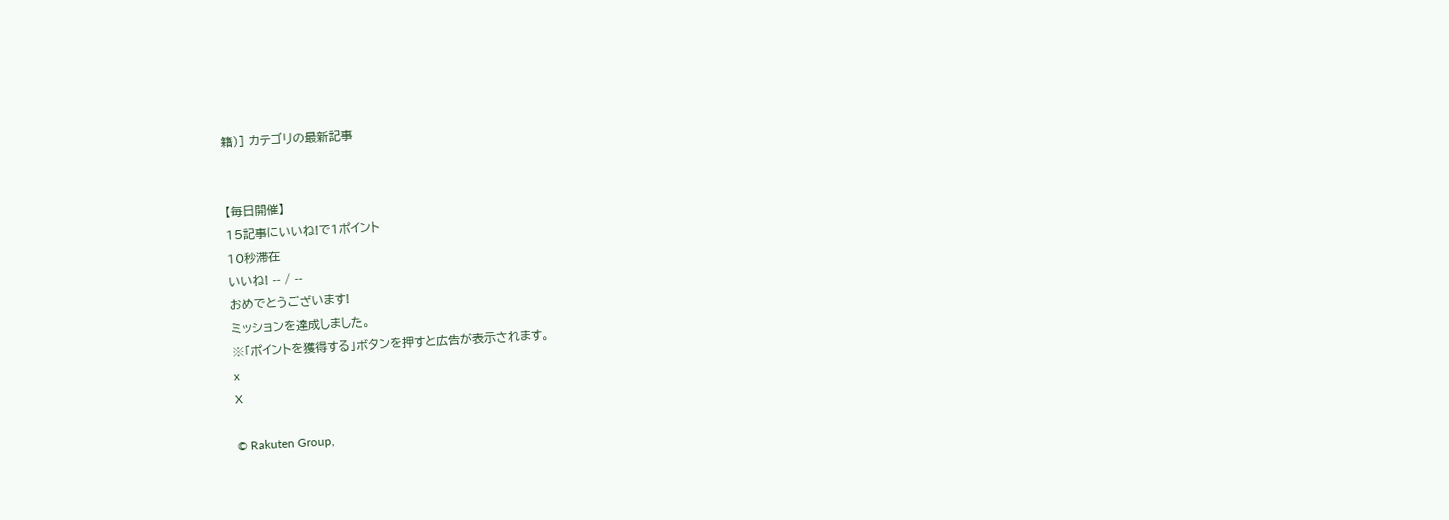籍)] カテゴリの最新記事


【毎日開催】
15記事にいいね!で1ポイント
10秒滞在
いいね! -- / --
おめでとうございます!
ミッションを達成しました。
※「ポイントを獲得する」ボタンを押すと広告が表示されます。
x
X

© Rakuten Group,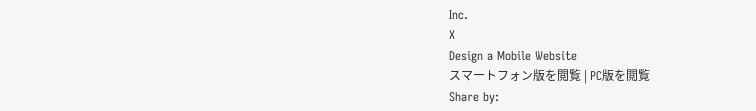Inc.
X
Design a Mobile Website
スマートフォン版を閲覧 | PC版を閲覧
Share by: